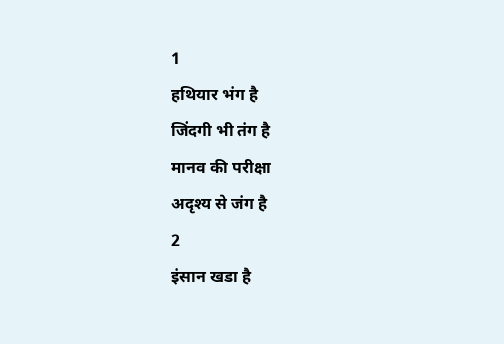1
हथियार भंग है
जिंदगी भी तंग है
मानव की परीक्षा
अदृश्य से जंग है
2
इंसान खडा है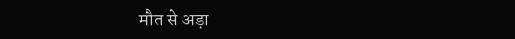मौत से अड़ा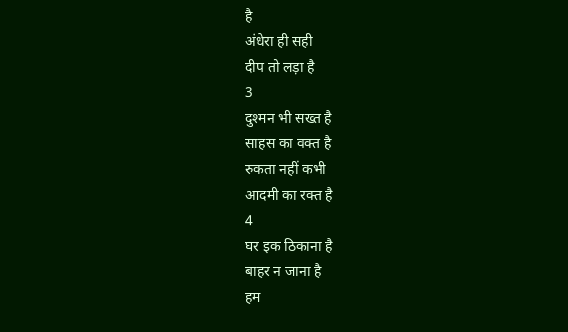है
अंधेरा ही सही
दीप तो लड़ा है
3
दुश्मन भी सख्त है
साहस का वक्त है
रुकता नहीं कभी
आदमी का रक्त है
4
घर इक ठिकाना है
बाहर न जाना है
हम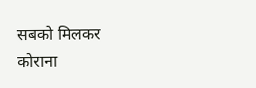सबको मिलकर
कोराना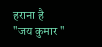हराना है
"जय कुमार "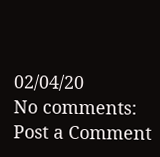02/04/20
No comments:
Post a Comment